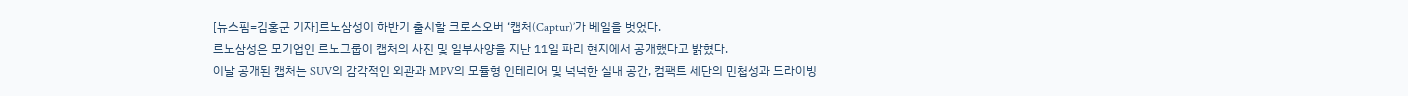[뉴스핌=김홍군 기자]르노삼성이 하반기 출시할 크로스오버 ‘캡처(Captur)’가 베일을 벗었다.
르노삼성은 모기업인 르노그룹이 캡처의 사진 및 일부사양을 지난 11일 파리 현지에서 공개했다고 밝혔다.
이날 공개된 캡처는 SUV의 감각적인 외관과 MPV의 모듈형 인테리어 및 넉넉한 실내 공간, 컴팩트 세단의 민첩성과 드라이빙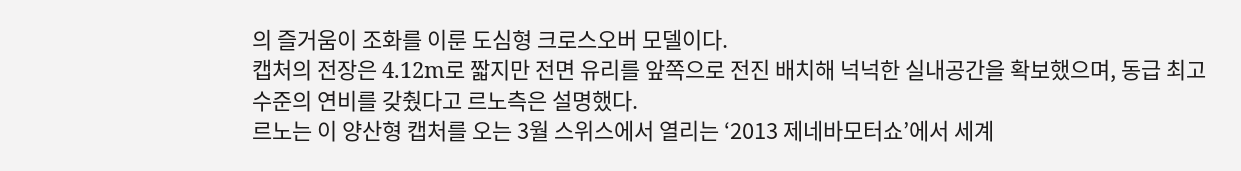의 즐거움이 조화를 이룬 도심형 크로스오버 모델이다.
캡처의 전장은 4.12m로 짧지만 전면 유리를 앞쪽으로 전진 배치해 넉넉한 실내공간을 확보했으며, 동급 최고 수준의 연비를 갖췄다고 르노측은 설명했다.
르노는 이 양산형 캡처를 오는 3월 스위스에서 열리는 ‘2013 제네바모터쇼’에서 세계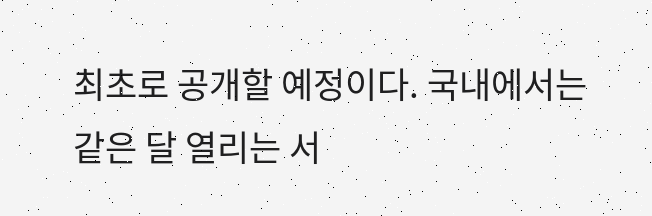최초로 공개할 예정이다. 국내에서는 같은 달 열리는 서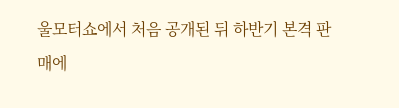울모터쇼에서 처음 공개된 뒤 하반기 본격 판매에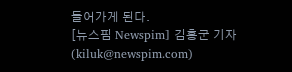들어가게 된다.
[뉴스핌 Newspim] 김홍군 기자 (kiluk@newspim.com)